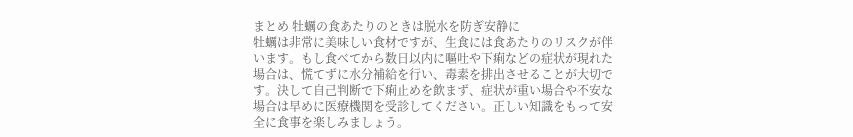まとめ 牡蠣の食あたりのときは脱水を防ぎ安静に
牡蠣は非常に美味しい食材ですが、生食には食あたりのリスクが伴います。もし食べてから数日以内に嘔吐や下痢などの症状が現れた場合は、慌てずに水分補給を行い、毒素を排出させることが大切です。決して自己判断で下痢止めを飲まず、症状が重い場合や不安な場合は早めに医療機関を受診してください。正しい知識をもって安全に食事を楽しみましょう。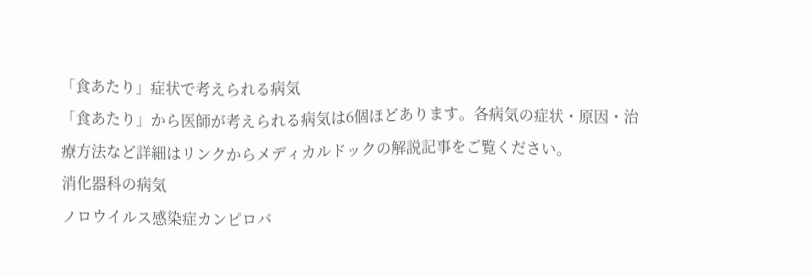「食あたり」症状で考えられる病気
「食あたり」から医師が考えられる病気は6個ほどあります。各病気の症状・原因・治療方法など詳細はリンクからメディカルドックの解説記事をご覧ください。
消化器科の病気
ノロウイルス感染症カンピロバ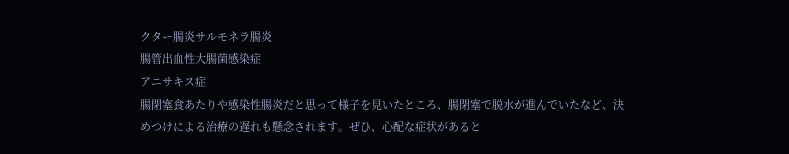クター腸炎サルモネラ腸炎
腸管出血性大腸菌感染症
アニサキス症
腸閉塞食あたりや感染性腸炎だと思って様子を見いたところ、腸閉塞で脱水が進んでいたなど、決めつけによる治療の遅れも懸念されます。ぜひ、心配な症状があると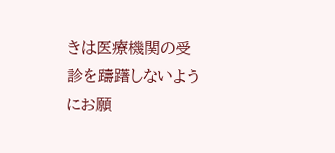きは医療機関の受診を躊躇しないようにお願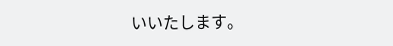いいたします。